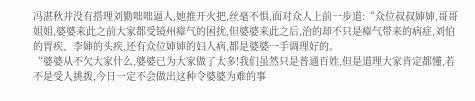冯湛秋并没有搭理刘勤咄咄逼人,她推开火把,丝毫不惧,面对众人上前一步道:“众位叔叔婶婶,哥哥姐姐,婆婆来此之前大家都受镜州瘴气的困扰,但婆婆来此之后,治的却不只是瘴气带来的病症,刘伯的胃疾、李婶的头疾,还有众位婶婶的妇人病,都是婆婆一手调理好的。
“婆婆从不欠大家什么,婆婆已为大家做了太多!我们虽然只是普通百姓,但是道理大家肯定都懂,若不是受人挑拨,今日一定不会做出这种令婆婆为难的事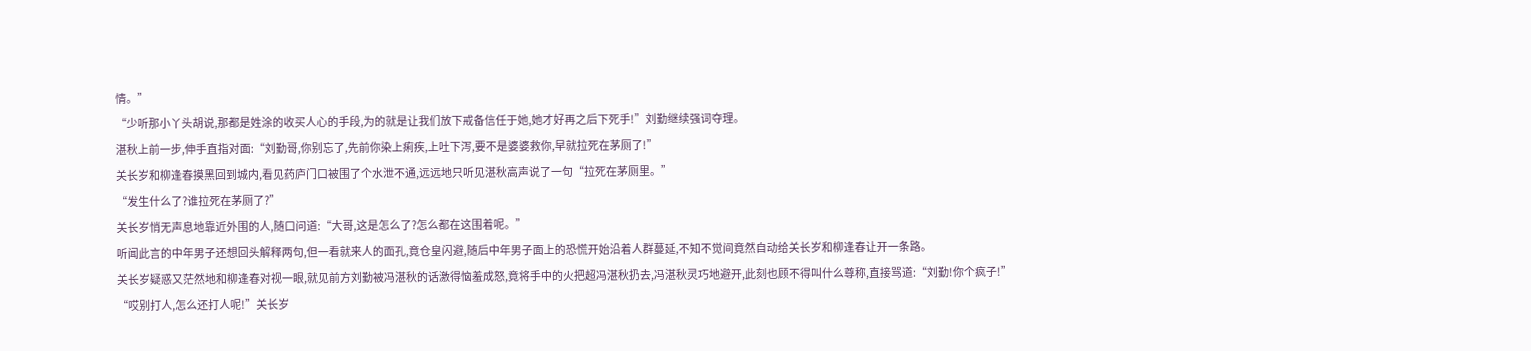情。”
“少听那小丫头胡说,那都是姓涂的收买人心的手段,为的就是让我们放下戒备信任于她,她才好再之后下死手!”刘勤继续强词夺理。
湛秋上前一步,伸手直指对面:“刘勤哥,你别忘了,先前你染上痢疾,上吐下泻,要不是婆婆救你,早就拉死在茅厕了!”
关长岁和柳逢春摸黑回到城内,看见药庐门口被围了个水泄不通,远远地只听见湛秋高声说了一句“拉死在茅厕里。”
“发生什么了?谁拉死在茅厕了?”
关长岁悄无声息地靠近外围的人,随口问道:“大哥,这是怎么了?怎么都在这围着呢。”
听闻此言的中年男子还想回头解释两句,但一看就来人的面孔,竟仓皇闪避,随后中年男子面上的恐慌开始沿着人群蔓延,不知不觉间竟然自动给关长岁和柳逢春让开一条路。
关长岁疑惑又茫然地和柳逢春对视一眼,就见前方刘勤被冯湛秋的话激得恼羞成怒,竟将手中的火把超冯湛秋扔去,冯湛秋灵巧地避开,此刻也顾不得叫什么尊称,直接骂道:“刘勤!你个疯子!”
“哎别打人,怎么还打人呢!”关长岁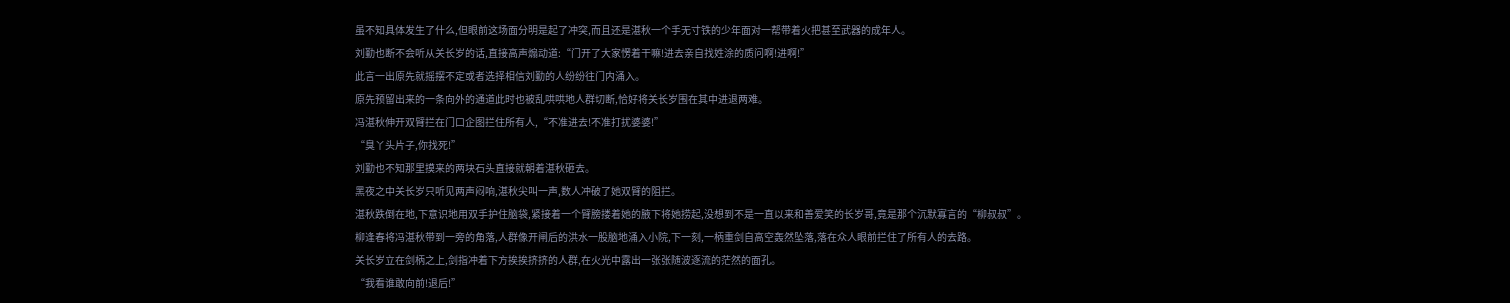虽不知具体发生了什么,但眼前这场面分明是起了冲突,而且还是湛秋一个手无寸铁的少年面对一帮带着火把甚至武器的成年人。
刘勤也断不会听从关长岁的话,直接高声煽动道:“门开了大家愣着干嘛!进去亲自找姓涂的质问啊!进啊!”
此言一出原先就摇摆不定或者选择相信刘勤的人纷纷往门内涌入。
原先预留出来的一条向外的通道此时也被乱哄哄地人群切断,恰好将关长岁围在其中进退两难。
冯湛秋伸开双臂拦在门口企图拦住所有人,“不准进去!不准打扰婆婆!”
“臭丫头片子,你找死!”
刘勤也不知那里摸来的两块石头直接就朝着湛秋砸去。
黑夜之中关长岁只听见两声闷响,湛秋尖叫一声,数人冲破了她双臂的阻拦。
湛秋跌倒在地,下意识地用双手护住脑袋,紧接着一个臂膀搂着她的腋下将她捞起,没想到不是一直以来和善爱笑的长岁哥,竟是那个沉默寡言的“柳叔叔”。
柳逢春将冯湛秋带到一旁的角落,人群像开闸后的洪水一股脑地涌入小院,下一刻,一柄重剑自高空轰然坠落,落在众人眼前拦住了所有人的去路。
关长岁立在剑柄之上,剑指冲着下方挨挨挤挤的人群,在火光中露出一张张随波逐流的茫然的面孔。
“我看谁敢向前!退后!”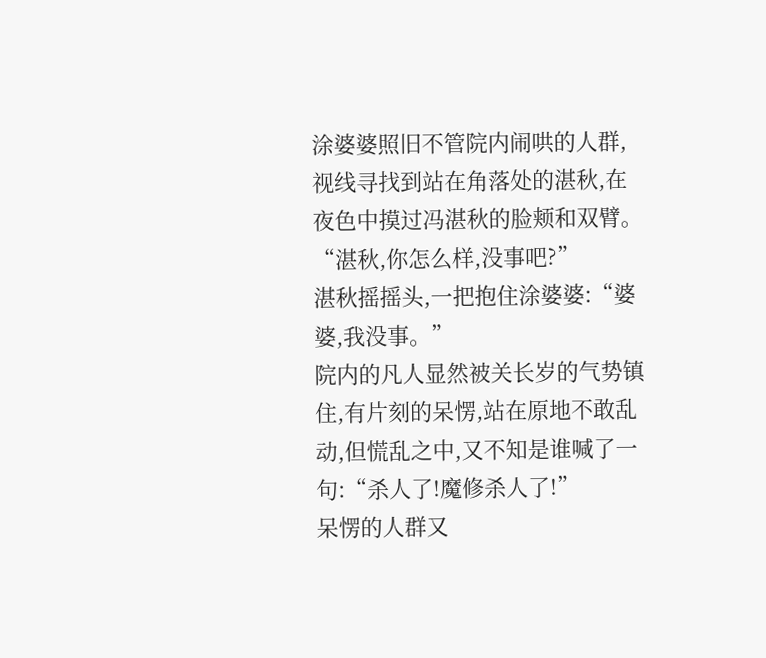涂婆婆照旧不管院内闹哄的人群,视线寻找到站在角落处的湛秋,在夜色中摸过冯湛秋的脸颊和双臂。
“湛秋,你怎么样,没事吧?”
湛秋摇摇头,一把抱住涂婆婆:“婆婆,我没事。”
院内的凡人显然被关长岁的气势镇住,有片刻的呆愣,站在原地不敢乱动,但慌乱之中,又不知是谁喊了一句:“杀人了!魔修杀人了!”
呆愣的人群又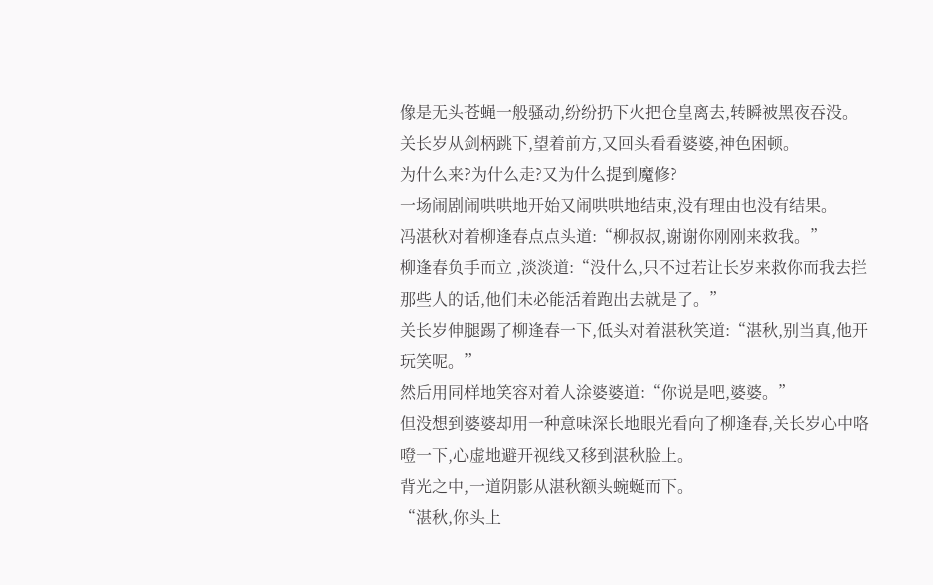像是无头苍蝇一般骚动,纷纷扔下火把仓皇离去,转瞬被黑夜吞没。
关长岁从剑柄跳下,望着前方,又回头看看婆婆,神色困顿。
为什么来?为什么走?又为什么提到魔修?
一场闹剧闹哄哄地开始又闹哄哄地结束,没有理由也没有结果。
冯湛秋对着柳逢春点点头道:“柳叔叔,谢谢你刚刚来救我。”
柳逢春负手而立 ,淡淡道:“没什么,只不过若让长岁来救你而我去拦那些人的话,他们未必能活着跑出去就是了。”
关长岁伸腿踢了柳逢春一下,低头对着湛秋笑道:“湛秋,别当真,他开玩笑呢。”
然后用同样地笑容对着人涂婆婆道:“你说是吧,婆婆。”
但没想到婆婆却用一种意味深长地眼光看向了柳逢春,关长岁心中咯噔一下,心虚地避开视线又移到湛秋脸上。
背光之中,一道阴影从湛秋额头蜿蜒而下。
“湛秋,你头上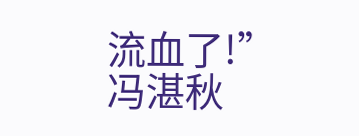流血了!”
冯湛秋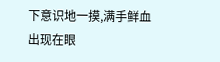下意识地一摸,满手鲜血出现在眼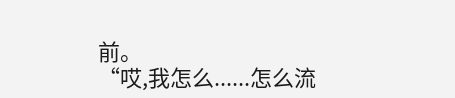前。
“哎,我怎么......怎么流